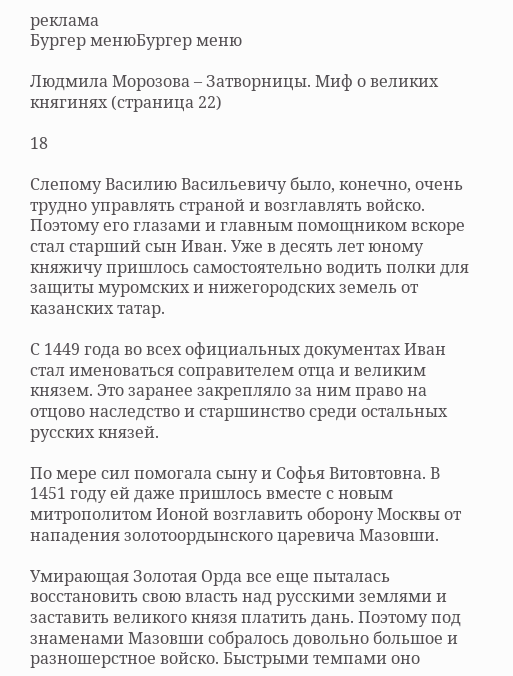реклама
Бургер менюБургер меню

Людмила Морозова – Затворницы. Миф о великих княгинях (страница 22)

18

Слепому Василию Васильевичу было, конечно, очень трудно управлять страной и возглавлять войско. Поэтому его глазами и главным помощником вскоре стал старший сын Иван. Уже в десять лет юному княжичу пришлось самостоятельно водить полки для защиты муромских и нижегородских земель от казанских татар.

С 1449 года во всех официальных документах Иван стал именоваться соправителем отца и великим князем. Это заранее закрепляло за ним право на отцово наследство и старшинство среди остальных русских князей.

По мере сил помогала сыну и Софья Витовтовна. В 1451 году ей даже пришлось вместе с новым митрополитом Ионой возглавить оборону Москвы от нападения золотоордынского царевича Мазовши.

Умирающая Золотая Орда все еще пыталась восстановить свою власть над русскими землями и заставить великого князя платить дань. Поэтому под знаменами Мазовши собралось довольно большое и разношерстное войско. Быстрыми темпами оно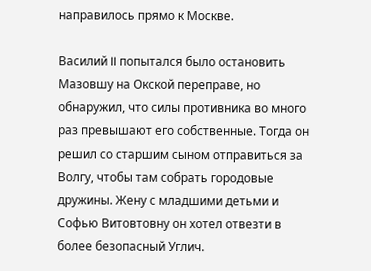направилось прямо к Москве.

Василий II попытался было остановить Мазовшу на Окской переправе, но обнаружил, что силы противника во много раз превышают его собственные. Тогда он решил со старшим сыном отправиться за Волгу, чтобы там собрать городовые дружины. Жену с младшими детьми и Софью Витовтовну он хотел отвезти в более безопасный Углич.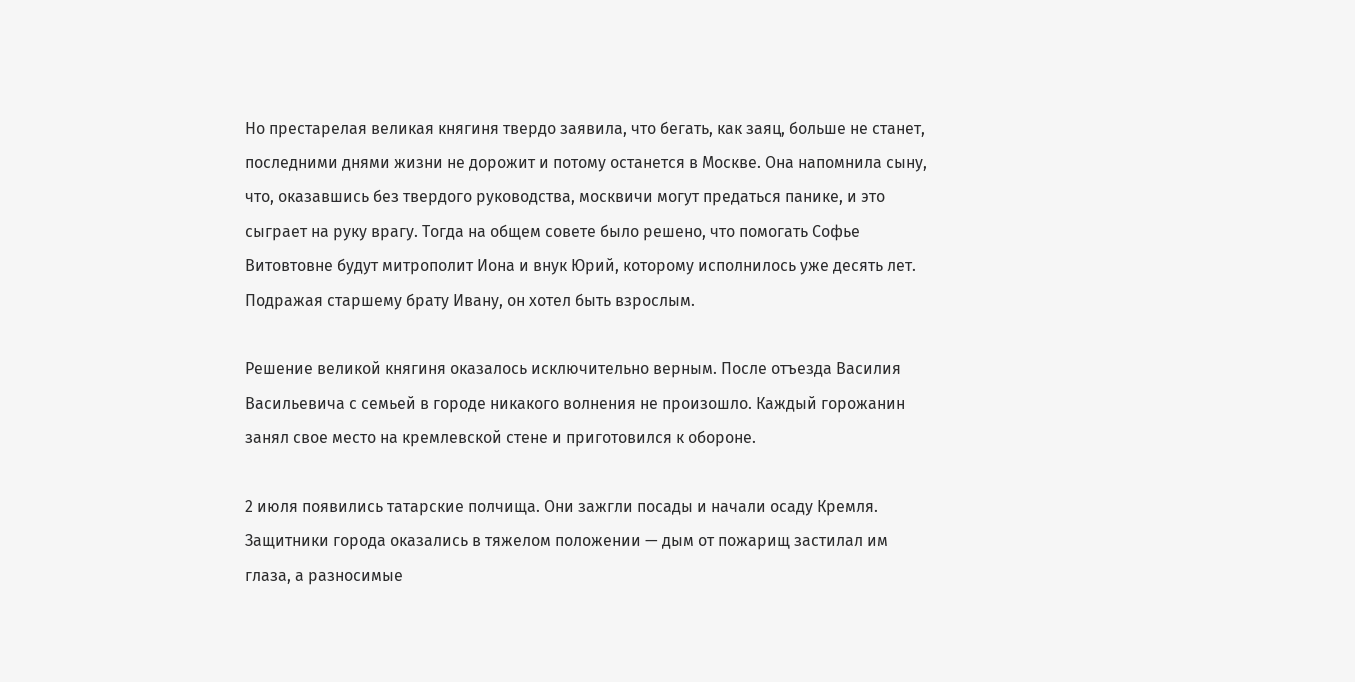Но престарелая великая княгиня твердо заявила, что бегать, как заяц, больше не станет, последними днями жизни не дорожит и потому останется в Москве. Она напомнила сыну, что, оказавшись без твердого руководства, москвичи могут предаться панике, и это сыграет на руку врагу. Тогда на общем совете было решено, что помогать Софье Витовтовне будут митрополит Иона и внук Юрий, которому исполнилось уже десять лет. Подражая старшему брату Ивану, он хотел быть взрослым.

Решение великой княгиня оказалось исключительно верным. После отъезда Василия Васильевича с семьей в городе никакого волнения не произошло. Каждый горожанин занял свое место на кремлевской стене и приготовился к обороне.

2 июля появились татарские полчища. Они зажгли посады и начали осаду Кремля. Защитники города оказались в тяжелом положении — дым от пожарищ застилал им глаза, а разносимые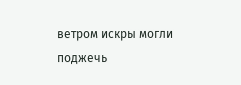ветром искры могли поджечь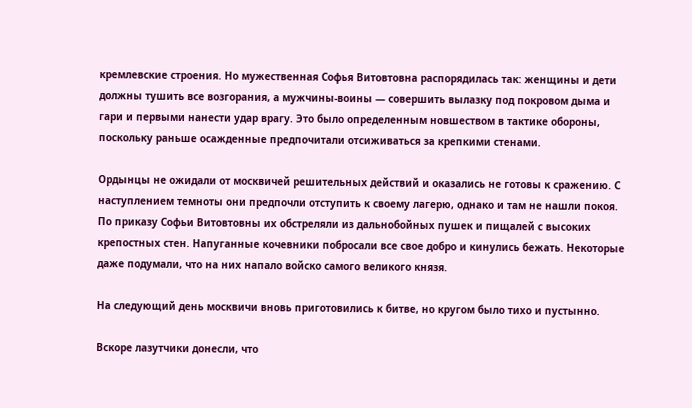кремлевские строения. Но мужественная Софья Витовтовна распорядилась так: женщины и дети должны тушить все возгорания, а мужчины-воины — совершить вылазку под покровом дыма и гари и первыми нанести удар врагу. Это было определенным новшеством в тактике обороны, поскольку раньше осажденные предпочитали отсиживаться за крепкими стенами.

Ордынцы не ожидали от москвичей решительных действий и оказались не готовы к сражению. С наступлением темноты они предпочли отступить к своему лагерю, однако и там не нашли покоя. По приказу Софьи Витовтовны их обстреляли из дальнобойных пушек и пищалей с высоких крепостных стен. Напуганные кочевники побросали все свое добро и кинулись бежать. Некоторые даже подумали, что на них напало войско самого великого князя.

На следующий день москвичи вновь приготовились к битве, но кругом было тихо и пустынно.

Вскоре лазутчики донесли, что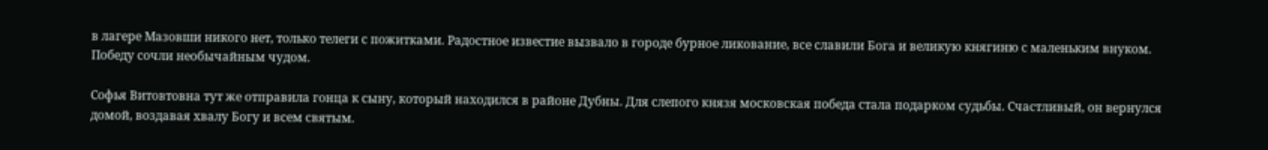в лагере Мазовши никого нет, только телеги с пожитками. Радостное известие вызвало в городе бурное ликование, все славили Бога и великую княгиню с маленьким внуком. Победу сочли необычайным чудом.

Софья Витовтовна тут же отправила гонца к сыну, который находился в районе Дубны. Для слепого князя московская победа стала подарком судьбы. Счастливый, он вернулся домой, воздавая хвалу Богу и всем святым.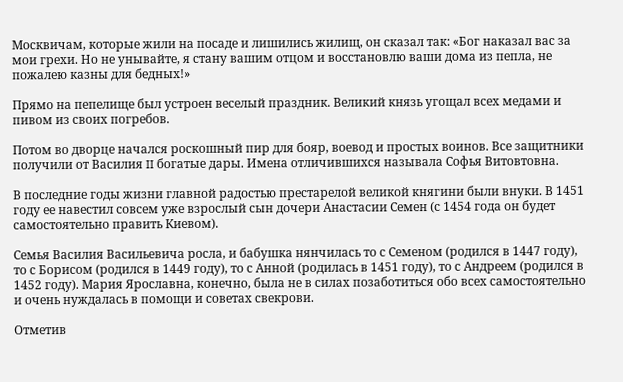Москвичам, которые жили на посаде и лишились жилищ, он сказал так: «Бог наказал вас за мои грехи. Но не унывайте, я стану вашим отцом и восстановлю ваши дома из пепла, не пожалею казны для бедных!»

Прямо на пепелище был устроен веселый праздник. Великий князь угощал всех медами и пивом из своих погребов.

Потом во дворце начался роскошный пир для бояр, воевод и простых воинов. Все защитники получили от Василия II богатые дары. Имена отличившихся называла Софья Витовтовна.

В последние годы жизни главной радостью престарелой великой княгини были внуки. В 1451 году ее навестил совсем уже взрослый сын дочери Анастасии Семен (с 1454 года он будет самостоятельно править Киевом).

Семья Василия Васильевича росла, и бабушка нянчилась то с Семеном (родился в 1447 году), то с Борисом (родился в 1449 году), то с Анной (родилась в 1451 году), то с Андреем (родился в 1452 году). Мария Ярославна, конечно, была не в силах позаботиться обо всех самостоятельно и очень нуждалась в помощи и советах свекрови.

Отметив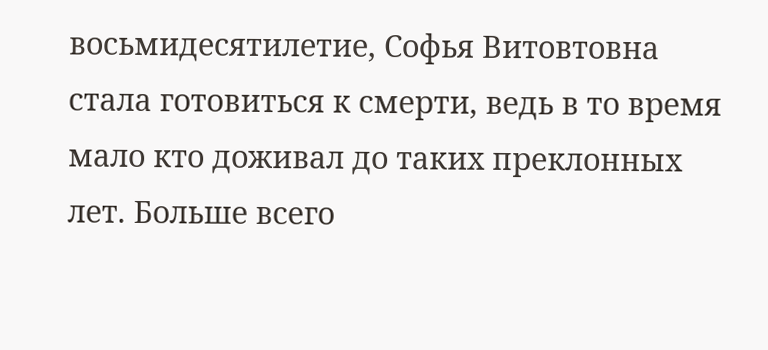восьмидесятилетие, Софья Витовтовна стала готовиться к смерти, ведь в то время мало кто доживал до таких преклонных лет. Больше всего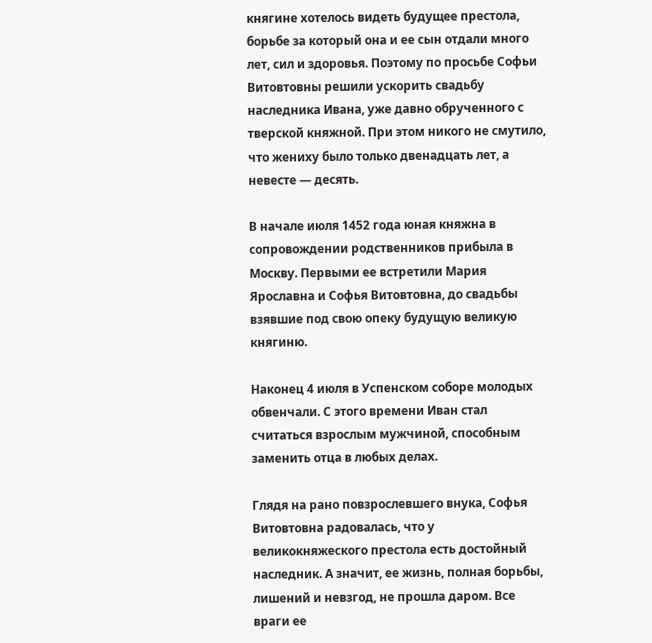княгине хотелось видеть будущее престола, борьбе за который она и ее сын отдали много лет, сил и здоровья. Поэтому по просьбе Софьи Витовтовны решили ускорить свадьбу наследника Ивана, уже давно обрученного с тверской княжной. При этом никого не смутило, что жениху было только двенадцать лет, а невесте — десять.

В начале июля 1452 года юная княжна в сопровождении родственников прибыла в Москву. Первыми ее встретили Мария Ярославна и Софья Витовтовна, до свадьбы взявшие под свою опеку будущую великую княгиню.

Наконец 4 июля в Успенском соборе молодых обвенчали. С этого времени Иван стал считаться взрослым мужчиной, способным заменить отца в любых делах.

Глядя на рано повзрослевшего внука, Софья Витовтовна радовалась, что у великокняжеского престола есть достойный наследник. А значит, ее жизнь, полная борьбы, лишений и невзгод, не прошла даром. Все враги ее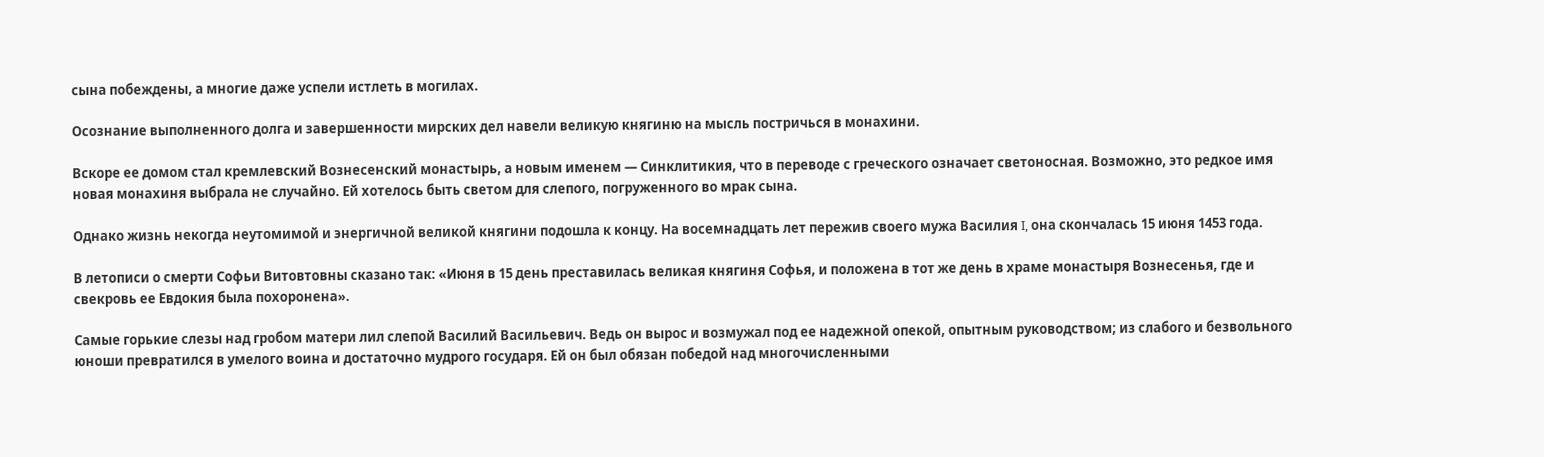сына побеждены, а многие даже успели истлеть в могилах.

Осознание выполненного долга и завершенности мирских дел навели великую княгиню на мысль постричься в монахини.

Вскоре ее домом стал кремлевский Вознесенский монастырь, а новым именем — Синклитикия, что в переводе с греческого означает светоносная. Возможно, это редкое имя новая монахиня выбрала не случайно. Ей хотелось быть светом для слепого, погруженного во мрак сына.

Однако жизнь некогда неутомимой и энергичной великой княгини подошла к концу. На восемнадцать лет пережив своего мужа Василия I, она скончалась 15 июня 1453 года.

В летописи о смерти Софьи Витовтовны сказано так: «Июня в 15 день преставилась великая княгиня Софья, и положена в тот же день в храме монастыря Вознесенья, где и свекровь ее Евдокия была похоронена».

Самые горькие слезы над гробом матери лил слепой Василий Васильевич. Ведь он вырос и возмужал под ее надежной опекой, опытным руководством; из слабого и безвольного юноши превратился в умелого воина и достаточно мудрого государя. Ей он был обязан победой над многочисленными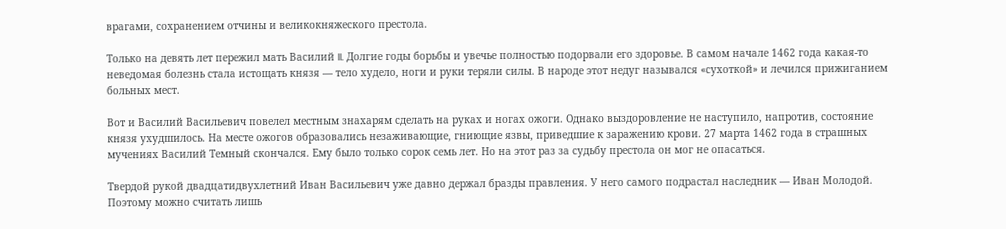врагами, сохранением отчины и великокняжеского престола.

Только на девять лет пережил мать Василий II. Долгие годы борьбы и увечье полностью подорвали его здоровье. В самом начале 1462 года какая-то неведомая болезнь стала истощать князя — тело худело, ноги и руки теряли силы. В народе этот недуг назывался «сухоткой» и лечился прижиганием больных мест.

Вот и Василий Васильевич повелел местным знахарям сделать на руках и ногах ожоги. Однако выздоровление не наступило, напротив, состояние князя ухудшилось. На месте ожогов образовались незаживающие, гниющие язвы, приведшие к заражению крови. 27 марта 1462 года в страшных мучениях Василий Темный скончался. Ему было только сорок семь лет. Но на этот раз за судьбу престола он мог не опасаться.

Твердой рукой двадцатидвухлетний Иван Васильевич уже давно держал бразды правления. У него самого подрастал наследник — Иван Молодой. Поэтому можно считать лишь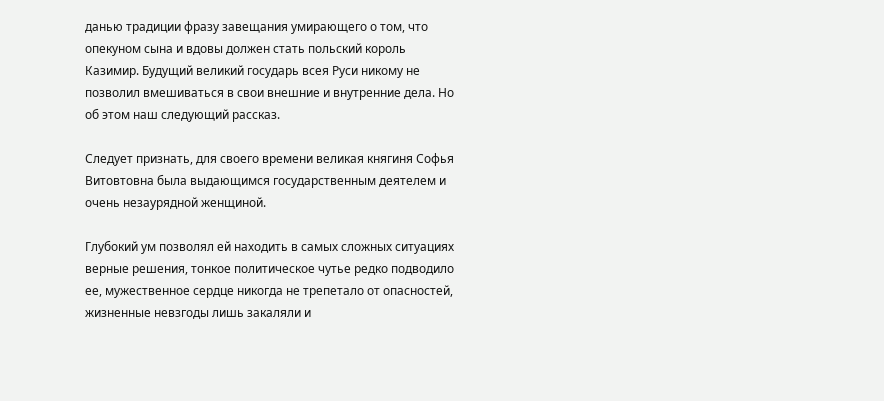данью традиции фразу завещания умирающего о том, что опекуном сына и вдовы должен стать польский король Казимир. Будущий великий государь всея Руси никому не позволил вмешиваться в свои внешние и внутренние дела. Но об этом наш следующий рассказ.

Следует признать, для своего времени великая княгиня Софья Витовтовна была выдающимся государственным деятелем и очень незаурядной женщиной.

Глубокий ум позволял ей находить в самых сложных ситуациях верные решения, тонкое политическое чутье редко подводило ее, мужественное сердце никогда не трепетало от опасностей, жизненные невзгоды лишь закаляли и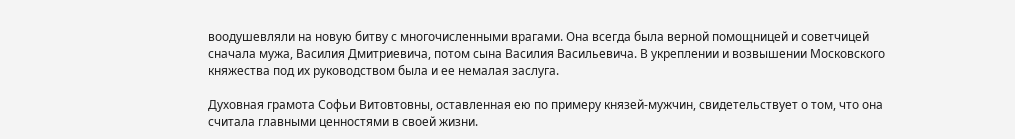воодушевляли на новую битву с многочисленными врагами. Она всегда была верной помощницей и советчицей сначала мужа, Василия Дмитриевича, потом сына Василия Васильевича. В укреплении и возвышении Московского княжества под их руководством была и ее немалая заслуга.

Духовная грамота Софьи Витовтовны, оставленная ею по примеру князей-мужчин, свидетельствует о том, что она считала главными ценностями в своей жизни.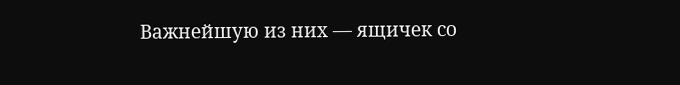Важнейшую из них — ящичек со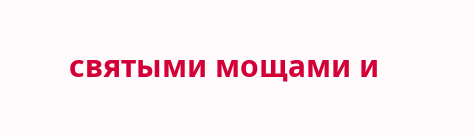святыми мощами и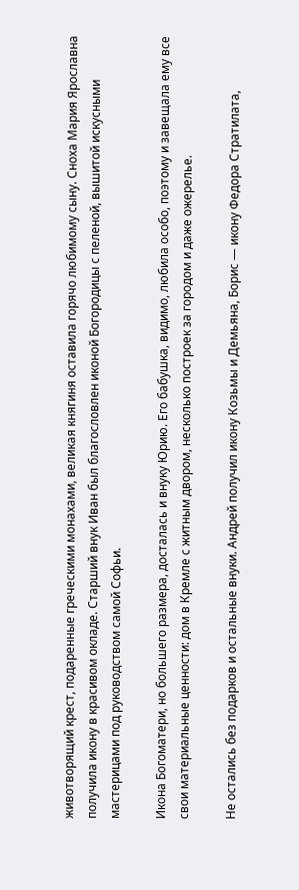животворящий крест, подаренные греческими монахами, великая княгиня оставила горячо любимому сыну. Сноха Мария Ярославна получила икону в красивом окладе. Старший внук Иван был благословлен иконой Богородицы с пеленой, вышитой искусными мастерицами под руководством самой Софьи.

Икона Богоматери, но большего размера, досталась и внуку Юрию. Его бабушка, видимо, любила особо, поэтому и завещала ему все свои материальные ценности: дом в Кремле с житным двором, несколько построек за городом и даже ожерелье.

Не остались без подарков и остальные внуки. Андрей получил икону Козьмы и Демьяна, Борис — икону Федора Стратилата,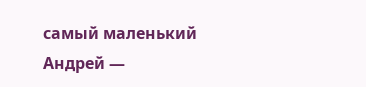самый маленький Андрей —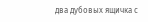два дубовых ящичка с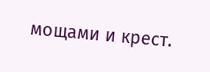мощами и крест.